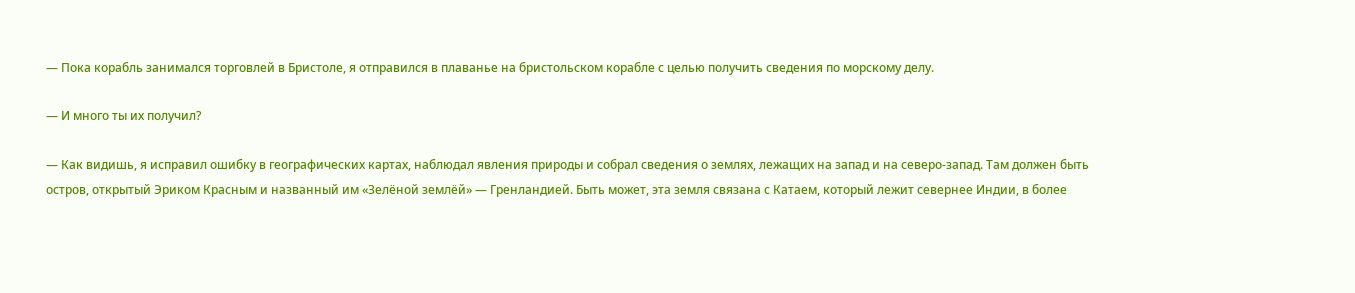— Пока корабль занимался торговлей в Бристоле, я отправился в плаванье на бристольском корабле с целью получить сведения по морскому делу.

— И много ты их получил?

— Как видишь, я исправил ошибку в географических картах, наблюдал явления природы и собрал сведения о землях, лежащих на запад и на северо-запад. Там должен быть остров, открытый Эриком Красным и названный им «Зелёной землёй» — Гренландией. Быть может, эта земля связана с Катаем, который лежит севернее Индии, в более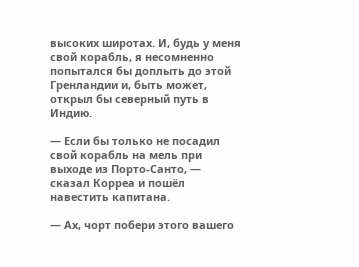высоких широтах. И, будь у меня свой корабль, я несомненно попытался бы доплыть до этой Гренландии и, быть может, открыл бы северный путь в Индию.

— Если бы только не посадил свой корабль на мель при выходе из Порто-Санто, — сказал Корреа и пошёл навестить капитана.

— Ах, чорт побери этого вашего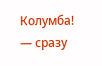Колумба! — сразу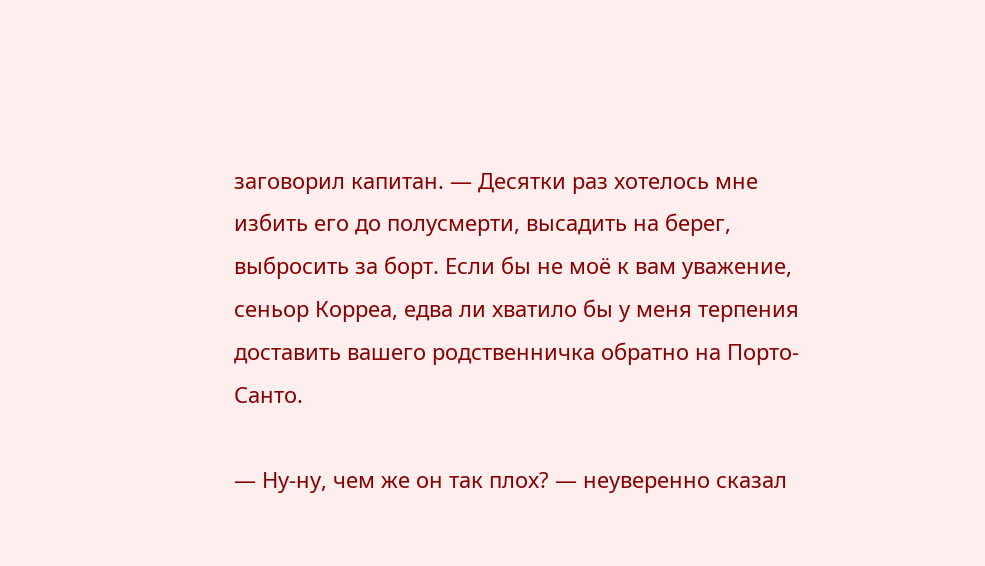заговорил капитан. — Десятки раз хотелось мне избить его до полусмерти, высадить на берег, выбросить за борт. Если бы не моё к вам уважение, сеньор Корреа, едва ли хватило бы у меня терпения доставить вашего родственничка обратно на Порто-Санто.

— Ну-ну, чем же он так плох? — неуверенно сказал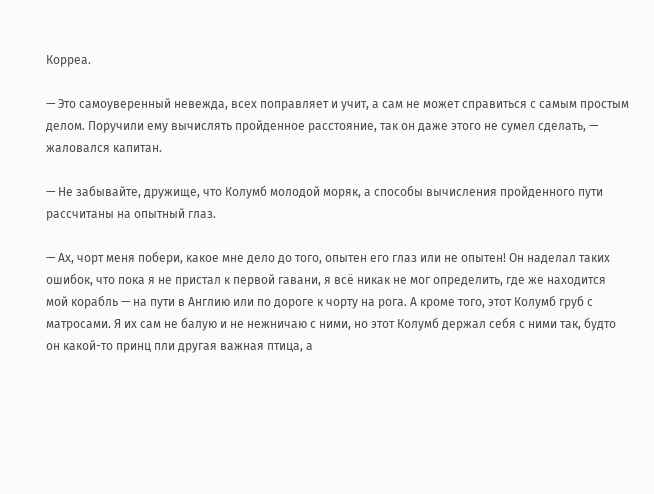Корреа.

— Это самоуверенный невежда, всех поправляет и учит, а сам не может справиться с самым простым делом. Поручили ему вычислять пройденное расстояние, так он даже этого не сумел сделать, — жаловался капитан.

— Не забывайте, дружище, что Колумб молодой моряк, а способы вычисления пройденного пути рассчитаны на опытный глаз.

— Ах, чорт меня побери, какое мне дело до того, опытен его глаз или не опытен! Он наделал таких ошибок, что пока я не пристал к первой гавани, я всё никак не мог определить, где же находится мой корабль — на пути в Англию или по дороге к чорту на рога. А кроме того, этот Колумб груб с матросами. Я их сам не балую и не нежничаю с ними, но этот Колумб держал себя с ними так, будто он какой-то принц пли другая важная птица, а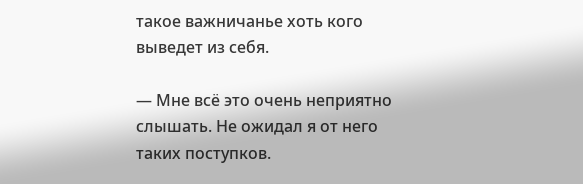такое важничанье хоть кого выведет из себя.

— Мне всё это очень неприятно слышать. Не ожидал я от него таких поступков.